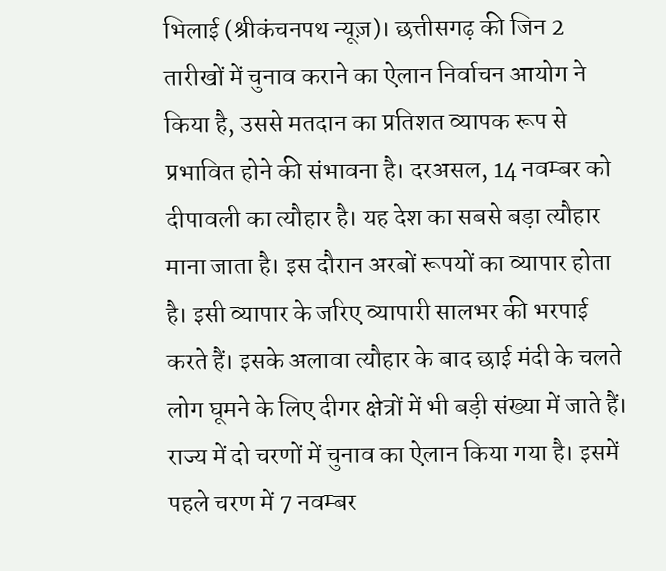भिलाई (श्रीकंचनपथ न्यूज़)। छत्तीसगढ़ की जिन 2 तारीखों में चुनाव कराने का ऐलान निर्वाचन आयोग ने किया है, उससे मतदान का प्रतिशत व्यापक रूप से प्रभावित होने की संभावना है। दरअसल, 14 नवम्बर को दीपावली का त्यौहार है। यह देश का सबसे बड़ा त्यौहार माना जाता है। इस दौरान अरबों रूपयों का व्यापार होता है। इसी व्यापार के जरिए व्यापारी सालभर की भरपाई करते हैं। इसके अलावा त्यौहार के बाद छाई मंदी के चलते लोग घूमने के लिए दीगर क्षेत्रों में भी बड़ी संख्या में जाते हैं। राज्य में दो चरणों में चुनाव का ऐलान किया गया है। इसमें पहले चरण में 7 नवम्बर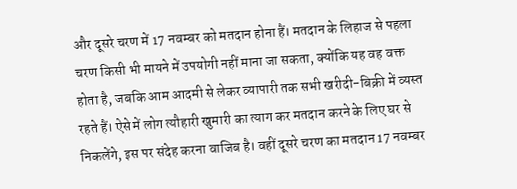और दूसरे चरण में 17 नवम्बर को मतदान होना हैं। मतदान के लिहाज से पहला चरण किसी भी मायने में उपयोगी नहीं माना जा सकता, क्योंकि यह वह वक्त होता है, जबकि आम आदमी से लेकर व्यापारी तक सभी खरीदी-बिक्री में व्यस्त रहते हैं। ऐसे में लोग त्यौहारी खुमारी का त्याग कर मतदान करने के लिए घर से निकलेंगे, इस पर संदेह करना वाजिब है। वहीं दूसरे चरण का मतदान 17 नवम्बर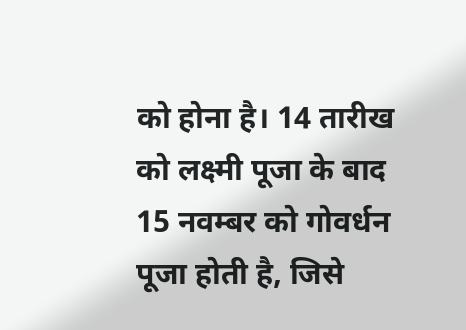को होना है। 14 तारीख को लक्ष्मी पूजा के बाद 15 नवम्बर को गोवर्धन पूजा होती है, जिसे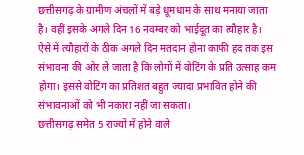छत्तीसगढ़ के ग्रामीण अंचलों में बड़े धूमधाम के साथ मनाया जाता है। वहीं इसके अगले दिन 16 नवम्बर को भाईदूत का त्यौहार है। ऐसे में त्यौहारों के ठीक अगले दिन मतदान होना काफी हद तक इस संभावना की ओर ले जाता है कि लोगों में वोटिंग के प्रति उत्साह कम होगा। इससे वोटिंग का प्रतिशत बहुत ज्यादा प्रभावित होने की संभावनाओं को भी नकारा नहीं जा सकता।
छत्तीसगढ़ समेत 5 राज्यों में होने वाले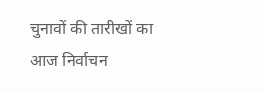चुनावों की तारीखों का आज निर्वाचन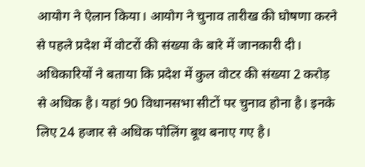आयोग ने ऐलान किया। आयोग ने चुनाव तारीख की घोषणा करने से पहले प्रदेश में वोटरों की संख्या के बारे में जानकारी दी। अधिकारियों ने बताया कि प्रदेश में कुल वोटर की संख्या 2 करोड़ से अधिक है। यहां 90 विधानसभा सीटों पर चुनाव होना है। इनके लिए 24 हजार से अधिक पोलिंग बूथ बनाए गए है।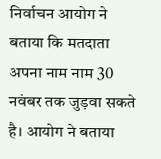निर्वाचन आयोग ने बताया कि मतदाता अपना नाम नाम 30 नवंबर तक जुड़वा सकते है। आयोग ने बताया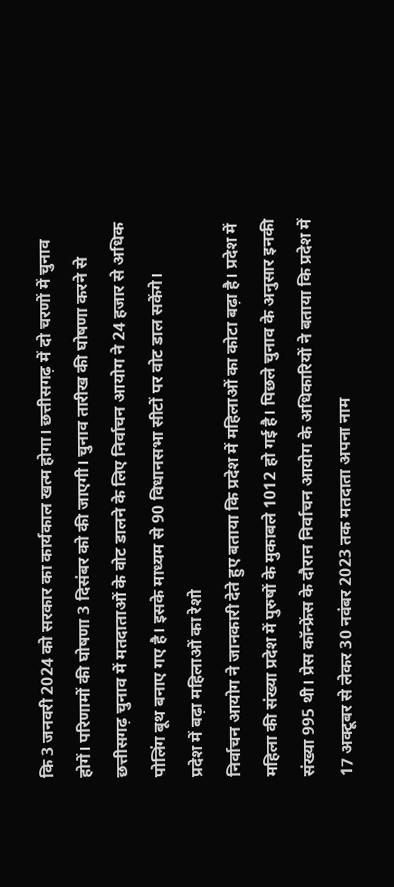कि 3 जनवरी 2024 को सरकार का कार्यकाल खत्म होगा। छत्तीसगढ़ में दो चरणों में चुनाव होगें। परिणामों की घोषणा 3 दिसंबर को की जाएगी। चुनाव तारीख की घोषणा करने से छत्तीसगढ़ चुनाव में मतदाताओं के वोट डालने के लिए निर्वाचन आयोग ने 24 हजार से अधिक पोलिंग बूथ बनाए गए है। इसके माध्यम से 90 विधानसभा सीटों पर वोट डाल सकेंगे।
प्रदेश में बढ़ा महिलाओं का रेशो
निर्वाचन आयोग ने जानकारी देते हुए बताया कि प्रदेश में महिलाओं का कोटा बढ़ा है। प्रदेश में महिला की संख्या प्रदेश में पुरुषों के मुकाबले 1012 हो गई है। पिछले चुनाव के अनुसार इनकी संख्या 995 थी। प्रेस कॉन्फ्रेंस के दौरान निर्वाचन आयोग के अधिकारियों ने बताया कि प्रदेश में 17 अक्टूबर से लेकर 30 नवंबर 2023 तक मतदाता अपना नाम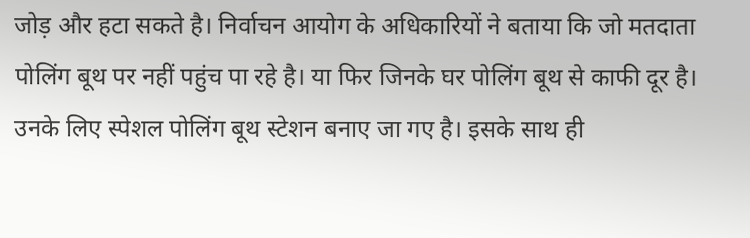जोड़ और हटा सकते है। निर्वाचन आयोग के अधिकारियों ने बताया कि जो मतदाता पोलिंग बूथ पर नहीं पहुंच पा रहे है। या फिर जिनके घर पोलिंग बूथ से काफी दूर है। उनके लिए स्पेशल पोलिंग बूथ स्टेशन बनाए जा गए है। इसके साथ ही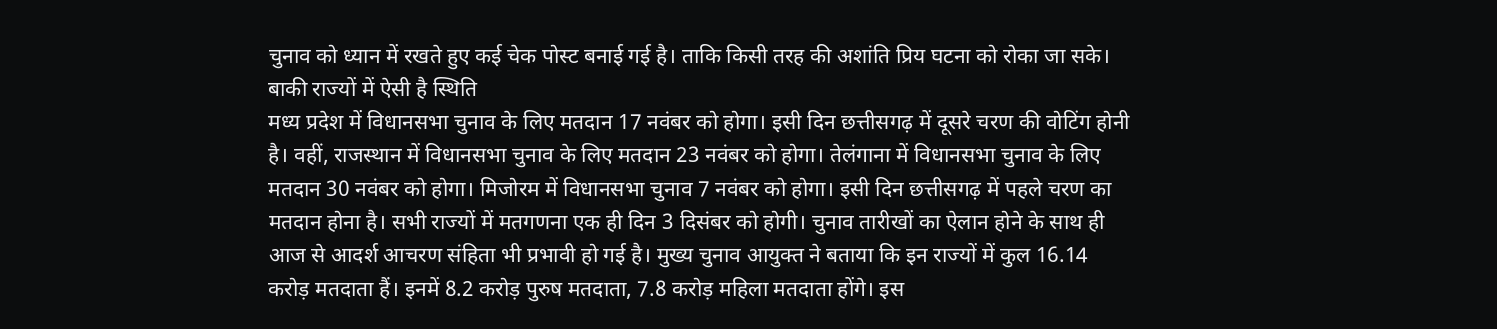चुनाव को ध्यान में रखते हुए कई चेक पोस्ट बनाई गई है। ताकि किसी तरह की अशांति प्रिय घटना को रोका जा सके।
बाकी राज्यों में ऐसी है स्थिति
मध्य प्रदेश में विधानसभा चुनाव के लिए मतदान 17 नवंबर को होगा। इसी दिन छत्तीसगढ़ में दूसरे चरण की वोटिंग होनी है। वहीं, राजस्थान में विधानसभा चुनाव के लिए मतदान 23 नवंबर को होगा। तेलंगाना में विधानसभा चुनाव के लिए मतदान 30 नवंबर को होगा। मिजोरम में विधानसभा चुनाव 7 नवंबर को होगा। इसी दिन छत्तीसगढ़ में पहले चरण का मतदान होना है। सभी राज्यों में मतगणना एक ही दिन 3 दिसंबर को होगी। चुनाव तारीखों का ऐलान होने के साथ ही आज से आदर्श आचरण संहिता भी प्रभावी हो गई है। मुख्य चुनाव आयुक्त ने बताया कि इन राज्यों में कुल 16.14 करोड़ मतदाता हैं। इनमें 8.2 करोड़ पुरुष मतदाता, 7.8 करोड़ महिला मतदाता होंगे। इस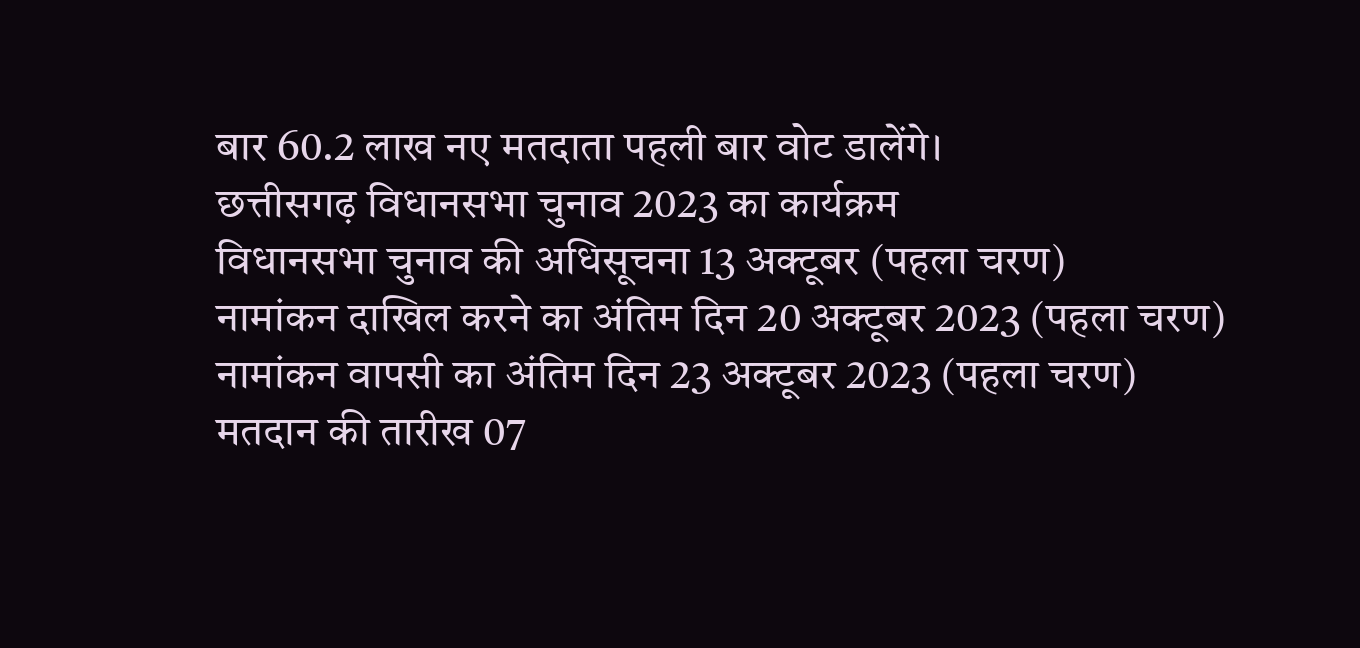बार 60.2 लाख नए मतदाता पहली बार वोट डालेंगे।
छत्तीसगढ़ विधानसभा चुनाव 2023 का कार्यक्रम
विधानसभा चुनाव की अधिसूचना 13 अक्टूबर (पहला चरण)
नामांकन दाखिल करने का अंतिम दिन 20 अक्टूबर 2023 (पहला चरण)
नामांकन वापसी का अंतिम दिन 23 अक्टूबर 2023 (पहला चरण)
मतदान की तारीख 07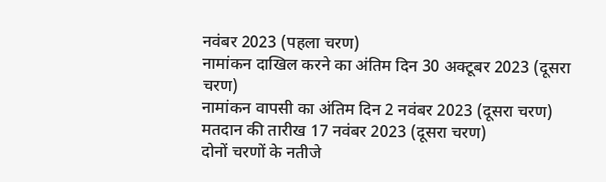नवंबर 2023 (पहला चरण)
नामांकन दाखिल करने का अंतिम दिन 30 अक्टूबर 2023 (दूसरा चरण)
नामांकन वापसी का अंतिम दिन 2 नवंबर 2023 (दूसरा चरण)
मतदान की तारीख 17 नवंबर 2023 (दूसरा चरण)
दोनों चरणों के नतीजे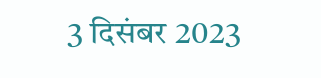3 दिसंबर 2023